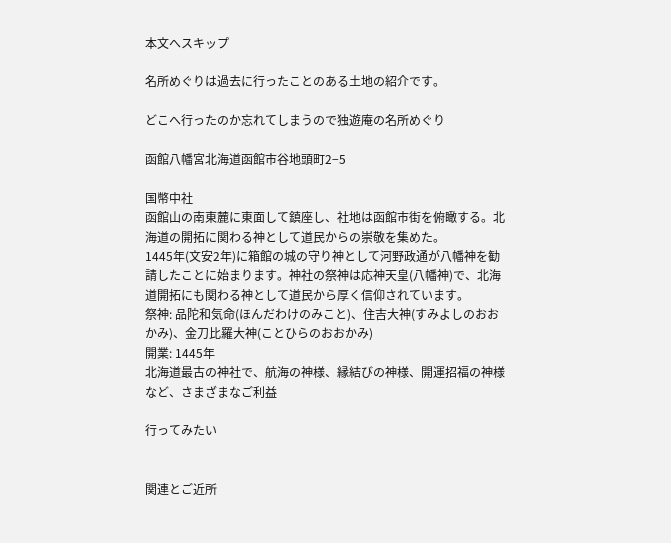本文へスキップ

名所めぐりは過去に行ったことのある土地の紹介です。

どこへ行ったのか忘れてしまうので独遊庵の名所めぐり

函館八幡宮北海道函館市谷地頭町2−5

国幣中社
函館山の南東麓に東面して鎮座し、社地は函館市街を俯瞰する。北海道の開拓に関わる神として道民からの崇敬を集めた。
1445年(文安2年)に箱館の城の守り神として河野政通が八幡神を勧請したことに始まります。神社の祭神は応神天皇(八幡神)で、北海道開拓にも関わる神として道民から厚く信仰されています。
祭神: 品陀和気命(ほんだわけのみこと)、住吉大神(すみよしのおおかみ)、金刀比羅大神(ことひらのおおかみ)
開業: 1445年
北海道最古の神社で、航海の神様、縁結びの神様、開運招福の神様など、さまざまなご利益

行ってみたい


関連とご近所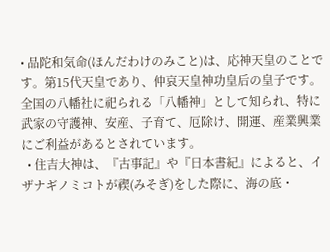• 品陀和気命(ほんだわけのみこと)は、応神天皇のことです。第15代天皇であり、仲哀天皇神功皇后の皇子です。全国の八幡社に祀られる「八幡神」として知られ、特に武家の守護神、安産、子育て、厄除け、開運、産業興業にご利益があるとされています。
  • 住吉大神は、『古事記』や『日本書紀』によると、イザナギノミコトが禊(みそぎ)をした際に、海の底・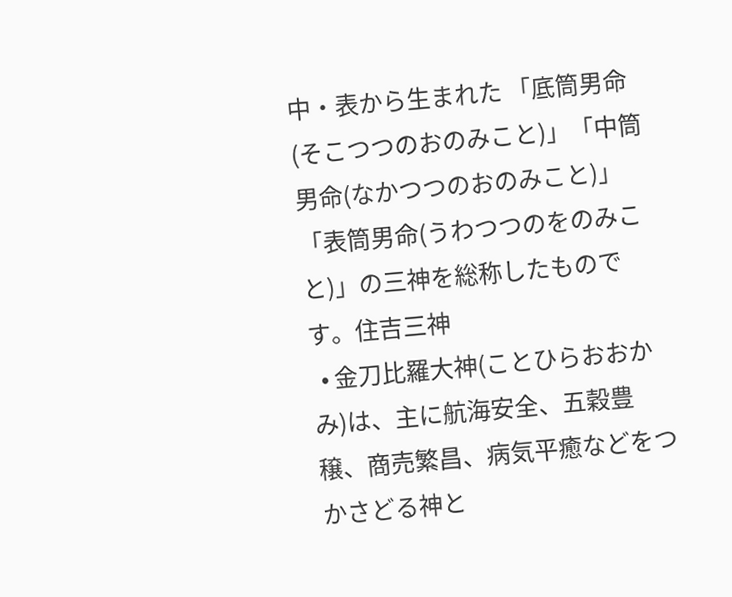中・表から生まれた 「底筒男命(そこつつのおのみこと)」「中筒男命(なかつつのおのみこと)」「表筒男命(うわつつのをのみこと)」の三神を総称したものです。住吉三神
  • 金刀比羅大神(ことひらおおかみ)は、主に航海安全、五穀豊穣、商売繁昌、病気平癒などをつかさどる神と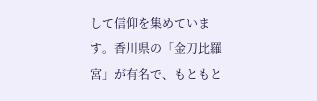して信仰を集めています。香川県の「金刀比羅宮」が有名で、もともと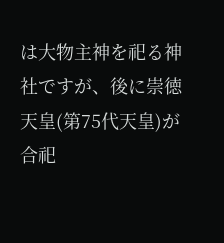は大物主神を祀る神社ですが、後に崇徳天皇(第75代天皇)が合祀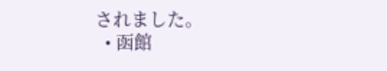されました。
  • 函館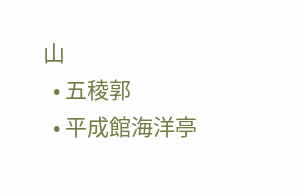山
  • 五稜郭
  • 平成館海洋亭